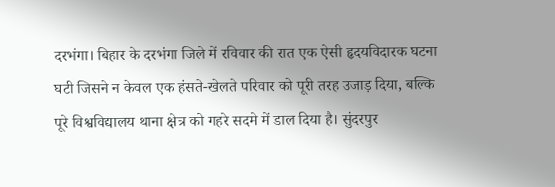दरभंगा। बिहार के दरभंगा जिले में रविवार की रात एक ऐसी हृदयविदारक घटना घटी जिसने न केवल एक हंसते-खेलते परिवार को पूरी तरह उजाड़ दिया, बल्कि पूरे विश्वविद्यालय थाना क्षेत्र को गहरे सदमे में डाल दिया है। सुंदरपुर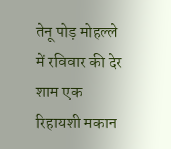तेनू पोड़ मोहल्ले में रविवार की देर शाम एक रिहायशी मकान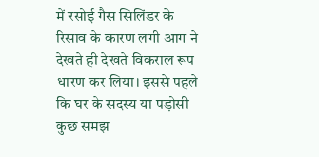में रसोई गैस सिलिंडर के रिसाव के कारण लगी आग ने देखते ही देखते विकराल रूप धारण कर लिया। इससे पहले कि घर के सदस्य या पड़ोसी कुछ समझ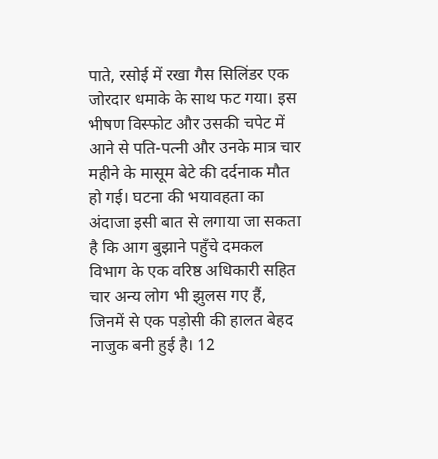पाते, रसोई में रखा गैस सिलिंडर एक जोरदार धमाके के साथ फट गया। इस भीषण विस्फोट और उसकी चपेट में आने से पति-पत्नी और उनके मात्र चार महीने के मासूम बेटे की दर्दनाक मौत हो गई। घटना की भयावहता का अंदाजा इसी बात से लगाया जा सकता है कि आग बुझाने पहुँचे दमकल विभाग के एक वरिष्ठ अधिकारी सहित चार अन्य लोग भी झुलस गए हैं, जिनमें से एक पड़ोसी की हालत बेहद नाजुक बनी हुई है। 12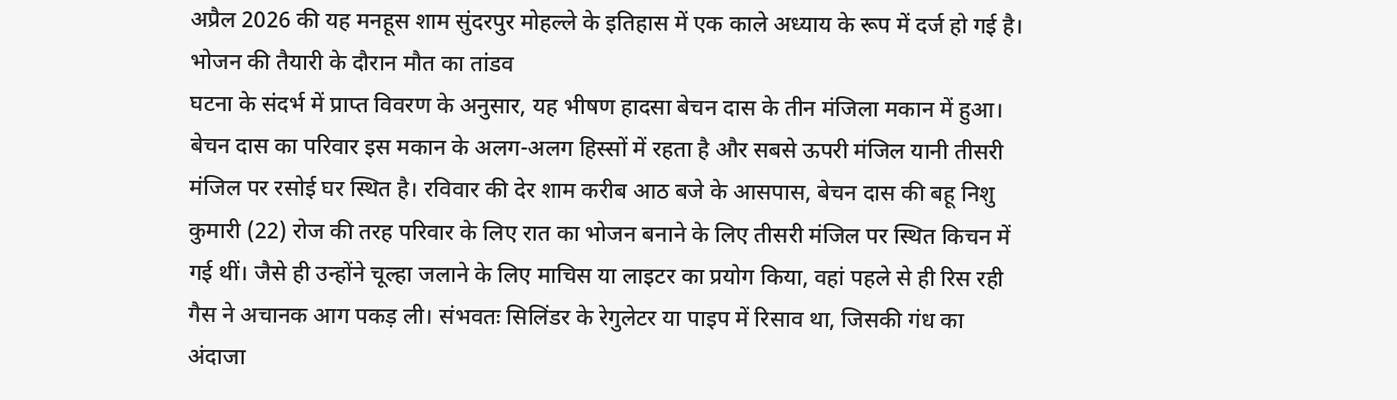अप्रैल 2026 की यह मनहूस शाम सुंदरपुर मोहल्ले के इतिहास में एक काले अध्याय के रूप में दर्ज हो गई है।
भोजन की तैयारी के दौरान मौत का तांडव
घटना के संदर्भ में प्राप्त विवरण के अनुसार, यह भीषण हादसा बेचन दास के तीन मंजिला मकान में हुआ। बेचन दास का परिवार इस मकान के अलग-अलग हिस्सों में रहता है और सबसे ऊपरी मंजिल यानी तीसरी मंजिल पर रसोई घर स्थित है। रविवार की देर शाम करीब आठ बजे के आसपास, बेचन दास की बहू निशु कुमारी (22) रोज की तरह परिवार के लिए रात का भोजन बनाने के लिए तीसरी मंजिल पर स्थित किचन में गई थीं। जैसे ही उन्होंने चूल्हा जलाने के लिए माचिस या लाइटर का प्रयोग किया, वहां पहले से ही रिस रही गैस ने अचानक आग पकड़ ली। संभवतः सिलिंडर के रेगुलेटर या पाइप में रिसाव था, जिसकी गंध का अंदाजा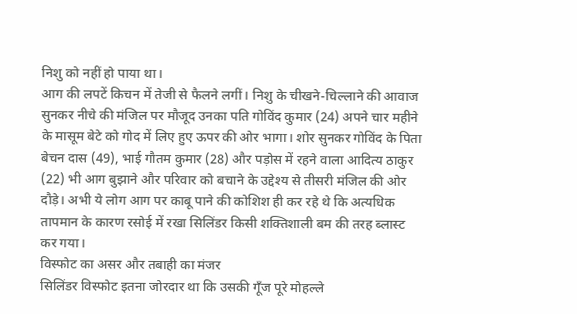निशु को नहीं हो पाया था।
आग की लपटें किचन में तेजी से फैलने लगीं। निशु के चीखने-चिल्लाने की आवाज सुनकर नीचे की मंजिल पर मौजूद उनका पति गोविंद कुमार (24) अपने चार महीने के मासूम बेटे को गोद में लिए हुए ऊपर की ओर भागा। शोर सुनकर गोविंद के पिता बेचन दास (49), भाई गौतम कुमार (28) और पड़ोस में रहने वाला आदित्य ठाकुर (22) भी आग बुझाने और परिवार को बचाने के उद्देश्य से तीसरी मंजिल की ओर दौड़े। अभी ये लोग आग पर काबू पाने की कोशिश ही कर रहे थे कि अत्यधिक तापमान के कारण रसोई में रखा सिलिंडर किसी शक्तिशाली बम की तरह ब्लास्ट कर गया।
विस्फोट का असर और तबाही का मंजर
सिलिंडर विस्फोट इतना जोरदार था कि उसकी गूँज पूरे मोहल्ले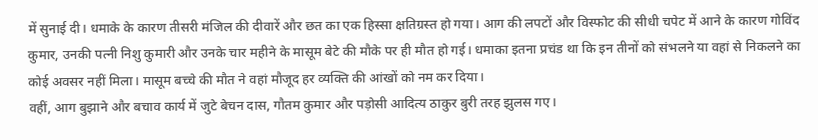में सुनाई दी। धमाके के कारण तीसरी मंजिल की दीवारें और छत का एक हिस्सा क्षतिग्रस्त हो गया। आग की लपटों और विस्फोट की सीधी चपेट में आने के कारण गोविंद कुमार, उनकी पत्नी निशु कुमारी और उनके चार महीने के मासूम बेटे की मौके पर ही मौत हो गई। धमाका इतना प्रचंड था कि इन तीनों को संभलने या वहां से निकलने का कोई अवसर नहीं मिला। मासूम बच्चे की मौत ने वहां मौजूद हर व्यक्ति की आंखों को नम कर दिया।
वहीं, आग बुझाने और बचाव कार्य में जुटे बेचन दास, गौतम कुमार और पड़ोसी आदित्य ठाकुर बुरी तरह झुलस गए।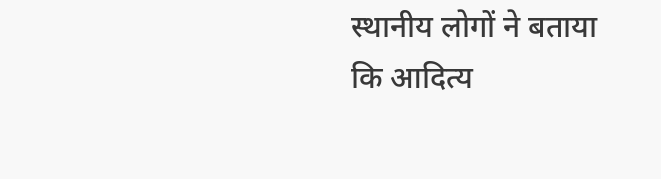स्थानीय लोगों ने बताया कि आदित्य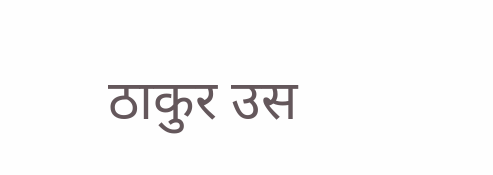ठाकुर उस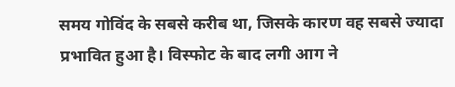समय गोविंद के सबसे करीब था, जिसके कारण वह सबसे ज्यादा प्रभावित हुआ है। विस्फोट के बाद लगी आग ने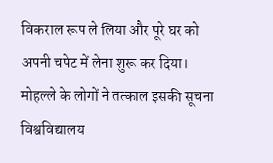विकराल रूप ले लिया और पूरे घर को अपनी चपेट में लेना शुरू कर दिया। मोहल्ले के लोगों ने तत्काल इसकी सूचना विश्वविद्यालय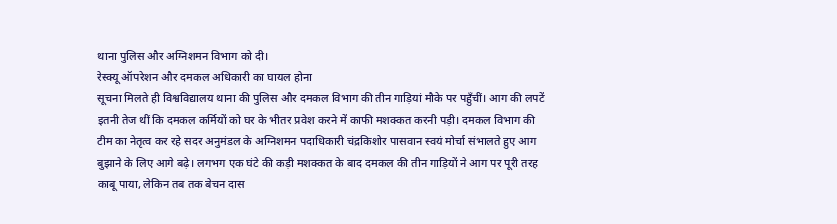थाना पुलिस और अग्निशमन विभाग को दी।
रेस्क्यू ऑपरेशन और दमकल अधिकारी का घायल होना
सूचना मिलते ही विश्वविद्यालय थाना की पुलिस और दमकल विभाग की तीन गाड़ियां मौके पर पहुँचीं। आग की लपटें इतनी तेज थीं कि दमकल कर्मियों को घर के भीतर प्रवेश करने में काफी मशक्कत करनी पड़ी। दमकल विभाग की टीम का नेतृत्व कर रहे सदर अनुमंडल के अग्निशमन पदाधिकारी चंद्रकिशोर पासवान स्वयं मोर्चा संभालते हुए आग बुझाने के लिए आगे बढ़े। लगभग एक घंटे की कड़ी मशक्कत के बाद दमकल की तीन गाड़ियों ने आग पर पूरी तरह काबू पाया, लेकिन तब तक बेचन दास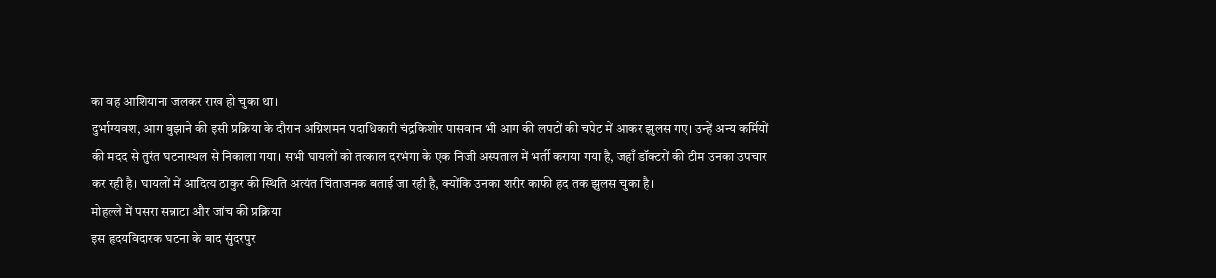का वह आशियाना जलकर राख हो चुका था।
दुर्भाग्यवश, आग बुझाने की इसी प्रक्रिया के दौरान अग्निशमन पदाधिकारी चंद्रकिशोर पासवान भी आग की लपटों की चपेट में आकर झुलस गए। उन्हें अन्य कर्मियों की मदद से तुरंत घटनास्थल से निकाला गया। सभी घायलों को तत्काल दरभंगा के एक निजी अस्पताल में भर्ती कराया गया है, जहाँ डॉक्टरों की टीम उनका उपचार कर रही है। घायलों में आदित्य ठाकुर की स्थिति अत्यंत चिंताजनक बताई जा रही है, क्योंकि उनका शरीर काफी हद तक झुलस चुका है।
मोहल्ले में पसरा सन्नाटा और जांच की प्रक्रिया
इस हृदयविदारक घटना के बाद सुंदरपुर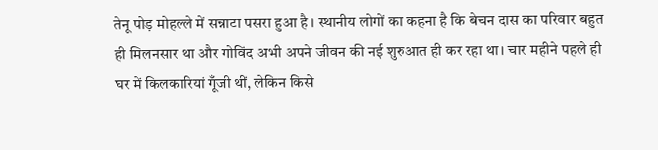तेनू पोड़ मोहल्ले में सन्नाटा पसरा हुआ है। स्थानीय लोगों का कहना है कि बेचन दास का परिवार बहुत ही मिलनसार था और गोविंद अभी अपने जीवन की नई शुरुआत ही कर रहा था। चार महीने पहले ही घर में किलकारियां गूँजी थीं, लेकिन किसे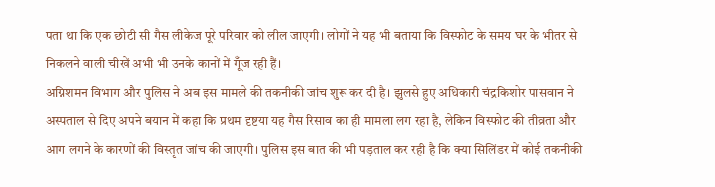पता था कि एक छोटी सी गैस लीकेज पूरे परिवार को लील जाएगी। लोगों ने यह भी बताया कि विस्फोट के समय घर के भीतर से निकलने वाली चीखें अभी भी उनके कानों में गूँज रही हैं।
अग्निशमन विभाग और पुलिस ने अब इस मामले की तकनीकी जांच शुरू कर दी है। झुलसे हुए अधिकारी चंद्रकिशोर पासवान ने अस्पताल से दिए अपने बयान में कहा कि प्रथम दृष्टया यह गैस रिसाव का ही मामला लग रहा है, लेकिन विस्फोट की तीव्रता और आग लगने के कारणों की विस्तृत जांच की जाएगी। पुलिस इस बात की भी पड़ताल कर रही है कि क्या सिलिंडर में कोई तकनीकी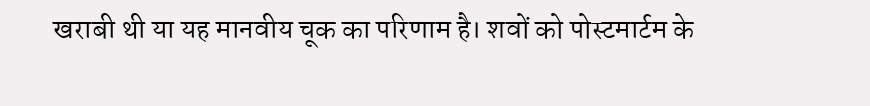खराबी थी या यह मानवीय चूक का परिणाम है। शवों को पोस्टमार्टम के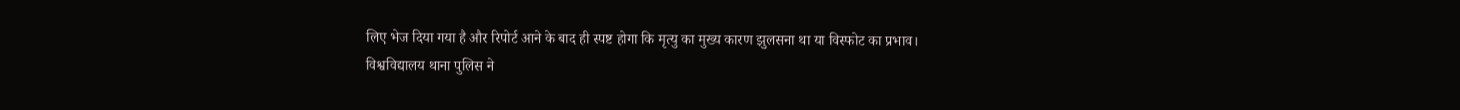लिए भेज दिया गया है और रिपोर्ट आने के बाद ही स्पष्ट होगा कि मृत्यु का मुख्य कारण झुलसना था या विस्फोट का प्रभाव।
विश्वविद्यालय थाना पुलिस ने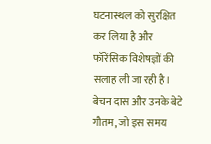घटनास्थल को सुरक्षित कर लिया है और फॉरेंसिक विशेषज्ञों की सलाह ली जा रही है। बेचन दास और उनके बेटे गौतम, जो इस समय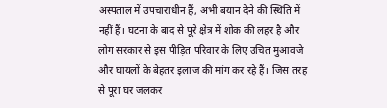अस्पताल में उपचाराधीन हैं, अभी बयान देने की स्थिति में नहीं हैं। घटना के बाद से पूरे क्षेत्र में शोक की लहर है और लोग सरकार से इस पीड़ित परिवार के लिए उचित मुआवजे और घायलों के बेहतर इलाज की मांग कर रहे हैं। जिस तरह से पूरा घर जलकर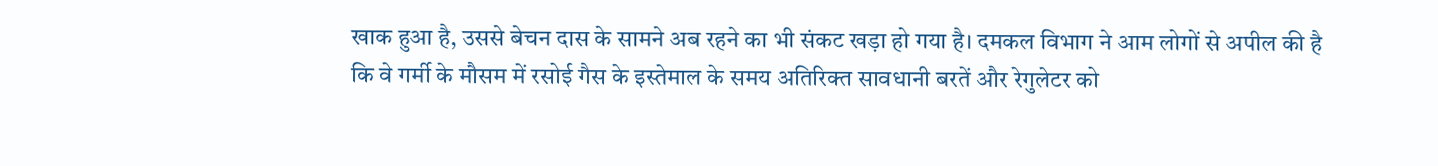खाक हुआ है, उससे बेचन दास के सामने अब रहने का भी संकट खड़ा हो गया है। दमकल विभाग ने आम लोगों से अपील की है कि वे गर्मी के मौसम में रसोई गैस के इस्तेमाल के समय अतिरिक्त सावधानी बरतें और रेगुलेटर को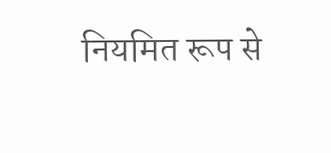नियमित रूप से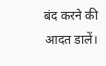बंद करने की आदत डालें।